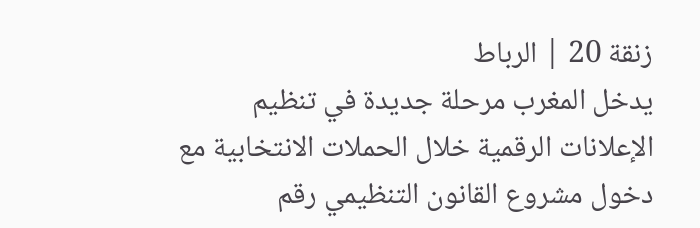زنقة 20 | الرباط
يدخل المغرب مرحلة جديدة في تنظيم الإعلانات الرقمية خلال الحملات الانتخابية مع دخول مشروع القانون التنظيمي رقم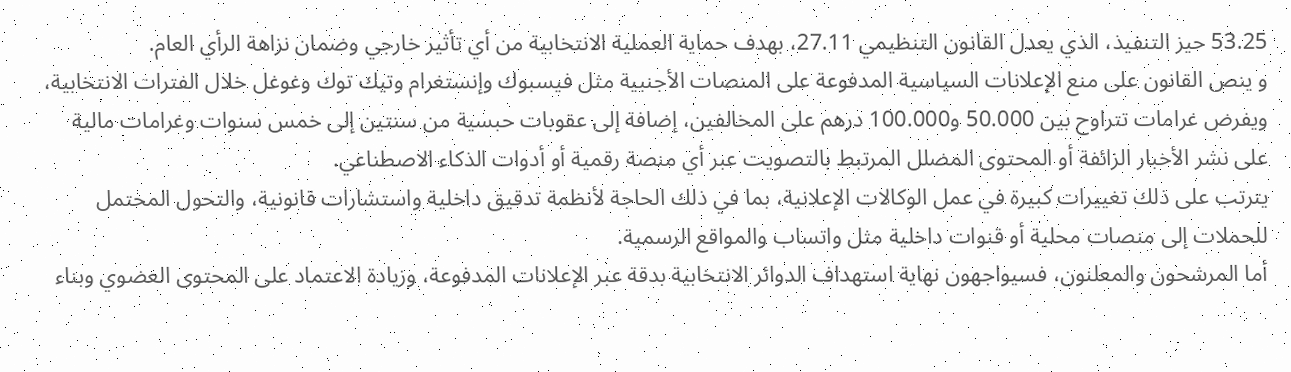53.25 حيز التنفيذ، الذي يعدل القانون التنظيمي 27.11، بهدف حماية العملية الانتخابية من أي تأثير خارجي وضمان نزاهة الرأي العام.
و ينص القانون على منع الإعلانات السياسية المدفوعة على المنصات الأجنبية مثل فيسبوك وإنستغرام وتيك توك وغوغل خلال الفترات الانتخابية، ويفرض غرامات تتراوح بين 50.000 و100.000 درهم على المخالفين، إضافة إلى عقوبات حبسية من سنتين إلى خمس سنوات وغرامات مالية على نشر الأخبار الزائفة أو المحتوى المضلل المرتبط بالتصويت عبر أي منصة رقمية أو أدوات الذكاء الاصطناعي.
يترتب على ذلك تغييرات كبيرة في عمل الوكالات الإعلانية، بما في ذلك الحاجة لأنظمة تدقيق داخلية واستشارات قانونية، والتحول المحتمل للحملات إلى منصات محلية أو قنوات داخلية مثل واتساب والمواقع الرسمية.
أما المرشحون والمعلنون، فسيواجهون نهاية استهداف الدوائر الانتخابية بدقة عبر الإعلانات المدفوعة، وزيادة الاعتماد على المحتوى العضوي وبناء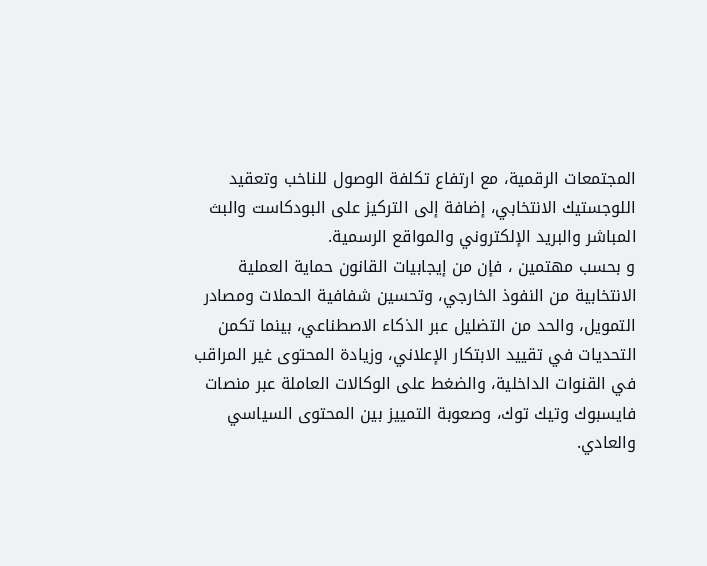المجتمعات الرقمية، مع ارتفاع تكلفة الوصول للناخب وتعقيد اللوجستيك الانتخابي، إضافة إلى التركيز على البودكاست والبث المباشر والبريد الإلكتروني والمواقع الرسمية.
و بحسب مهتمين ، فإن من إيجابيات القانون حماية العملية الانتخابية من النفوذ الخارجي، وتحسين شفافية الحملات ومصادر التمويل، والحد من التضليل عبر الذكاء الاصطناعي، بينما تكمن التحديات في تقييد الابتكار الإعلاني، وزيادة المحتوى غير المراقب في القنوات الداخلية، والضغط على الوكالات العاملة عبر منصات فايسبوك وتيك توك، وصعوبة التمييز بين المحتوى السياسي والعادي.